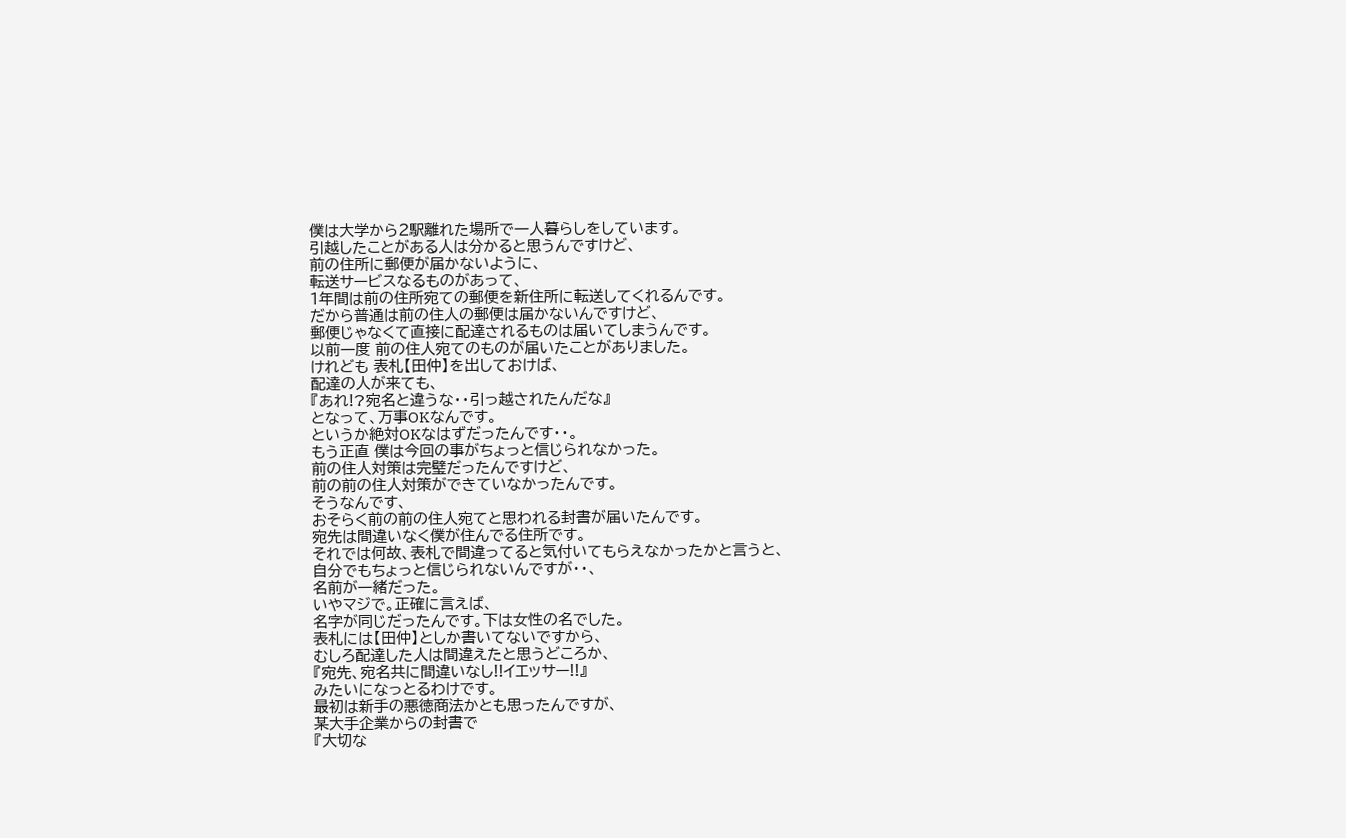僕は大学から2駅離れた場所で一人暮らしをしています。
引越したことがある人は分かると思うんですけど、
前の住所に郵便が届かないように、
転送サービスなるものがあって、
1年間は前の住所宛ての郵便を新住所に転送してくれるんです。
だから普通は前の住人の郵便は届かないんですけど、
郵便じゃなくて直接に配達されるものは届いてしまうんです。
以前一度 前の住人宛てのものが届いたことがありました。
けれども 表札【田仲】を出しておけば、
配達の人が来ても、
『あれ!?宛名と違うな・・引っ越されたんだな』
となって、万事OKなんです。
というか絶対OKなはずだったんです・・。
もう正直 僕は今回の事がちょっと信じられなかった。
前の住人対策は完璧だったんですけど、
前の前の住人対策ができていなかったんです。
そうなんです、
おそらく前の前の住人宛てと思われる封書が届いたんです。
宛先は間違いなく僕が住んでる住所です。
それでは何故、表札で間違ってると気付いてもらえなかったかと言うと、
自分でもちょっと信じられないんですが・・、
名前が一緒だった。
いやマジで。正確に言えば、
名字が同じだったんです。下は女性の名でした。
表札には【田仲】としか書いてないですから、
むしろ配達した人は間違えたと思うどころか、
『宛先、宛名共に間違いなし!!イエッサー!!』
みたいになっとるわけです。
最初は新手の悪徳商法かとも思ったんですが、
某大手企業からの封書で
『大切な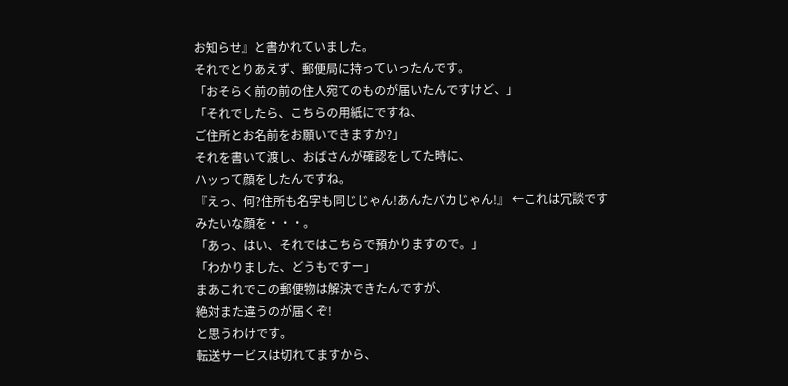お知らせ』と書かれていました。
それでとりあえず、郵便局に持っていったんです。
「おそらく前の前の住人宛てのものが届いたんですけど、」
「それでしたら、こちらの用紙にですね、
ご住所とお名前をお願いできますか?」
それを書いて渡し、おばさんが確認をしてた時に、
ハッって顔をしたんですね。
『えっ、何?住所も名字も同じじゃん!あんたバカじゃん!』 ←これは冗談です
みたいな顔を・・・。
「あっ、はい、それではこちらで預かりますので。」
「わかりました、どうもですー」
まあこれでこの郵便物は解決できたんですが、
絶対また違うのが届くぞ!
と思うわけです。
転送サービスは切れてますから、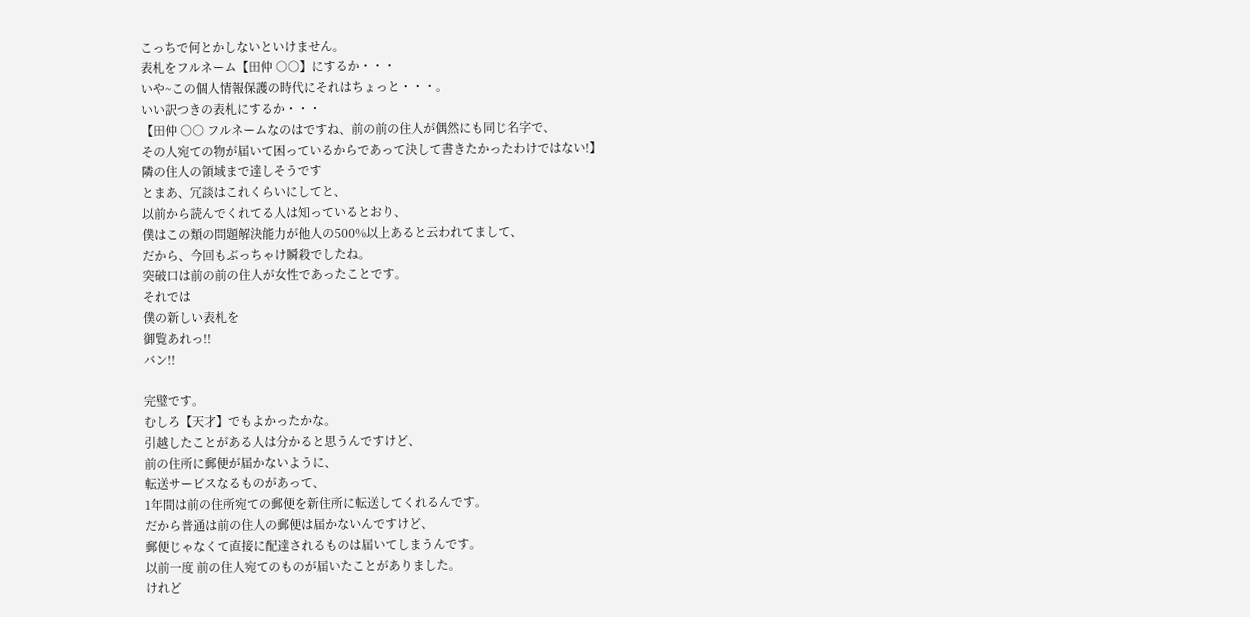こっちで何とかしないといけません。
表札をフルネーム【田仲 ○○】にするか・・・
いや~この個人情報保護の時代にそれはちょっと・・・。
いい訳つきの表札にするか・・・
【田仲 ○○ フルネームなのはですね、前の前の住人が偶然にも同じ名字で、
その人宛ての物が届いて困っているからであって決して書きたかったわけではない!】
隣の住人の領域まで達しそうです
とまあ、冗談はこれくらいにしてと、
以前から読んでくれてる人は知っているとおり、
僕はこの類の問題解決能力が他人の500%以上あると云われてまして、
だから、今回もぶっちゃけ瞬殺でしたね。
突破口は前の前の住人が女性であったことです。
それでは
僕の新しい表札を
御覧あれっ!!
バン!!

完璧です。
むしろ【天才】でもよかったかな。
引越したことがある人は分かると思うんですけど、
前の住所に郵便が届かないように、
転送サービスなるものがあって、
1年間は前の住所宛ての郵便を新住所に転送してくれるんです。
だから普通は前の住人の郵便は届かないんですけど、
郵便じゃなくて直接に配達されるものは届いてしまうんです。
以前一度 前の住人宛てのものが届いたことがありました。
けれど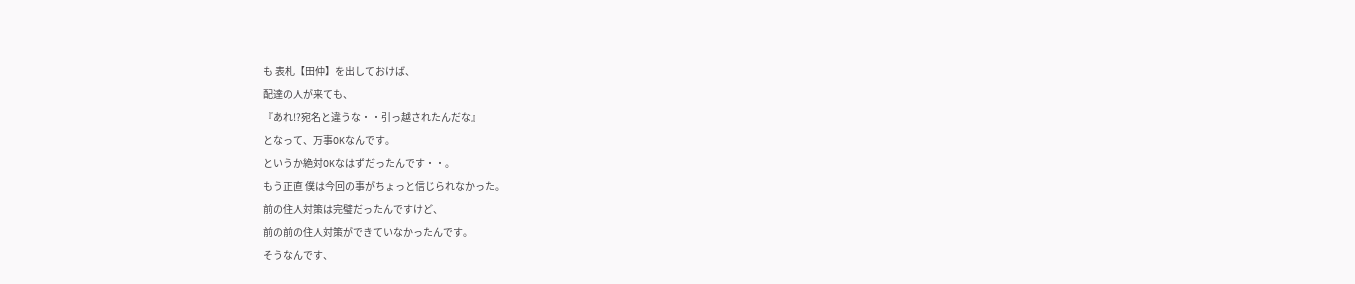も 表札【田仲】を出しておけば、
配達の人が来ても、
『あれ!?宛名と違うな・・引っ越されたんだな』
となって、万事OKなんです。
というか絶対OKなはずだったんです・・。
もう正直 僕は今回の事がちょっと信じられなかった。
前の住人対策は完璧だったんですけど、
前の前の住人対策ができていなかったんです。
そうなんです、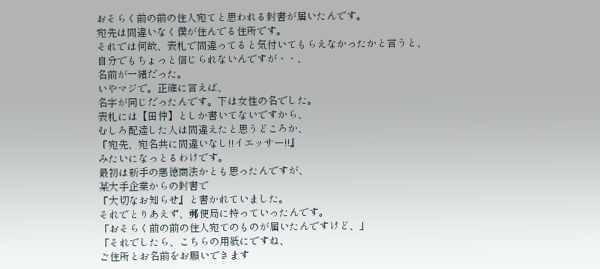おそらく前の前の住人宛てと思われる封書が届いたんです。
宛先は間違いなく僕が住んでる住所です。
それでは何故、表札で間違ってると気付いてもらえなかったかと言うと、
自分でもちょっと信じられないんですが・・、
名前が一緒だった。
いやマジで。正確に言えば、
名字が同じだったんです。下は女性の名でした。
表札には【田仲】としか書いてないですから、
むしろ配達した人は間違えたと思うどころか、
『宛先、宛名共に間違いなし!!イエッサー!!』
みたいになっとるわけです。
最初は新手の悪徳商法かとも思ったんですが、
某大手企業からの封書で
『大切なお知らせ』と書かれていました。
それでとりあえず、郵便局に持っていったんです。
「おそらく前の前の住人宛てのものが届いたんですけど、」
「それでしたら、こちらの用紙にですね、
ご住所とお名前をお願いできます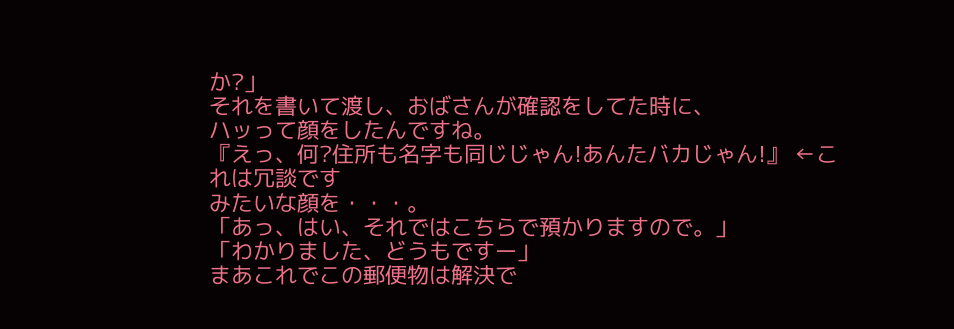か?」
それを書いて渡し、おばさんが確認をしてた時に、
ハッって顔をしたんですね。
『えっ、何?住所も名字も同じじゃん!あんたバカじゃん!』 ←これは冗談です
みたいな顔を・・・。
「あっ、はい、それではこちらで預かりますので。」
「わかりました、どうもですー」
まあこれでこの郵便物は解決で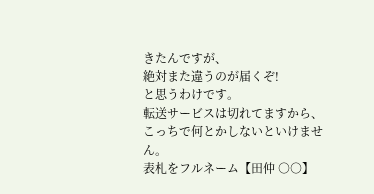きたんですが、
絶対また違うのが届くぞ!
と思うわけです。
転送サービスは切れてますから、
こっちで何とかしないといけません。
表札をフルネーム【田仲 ○○】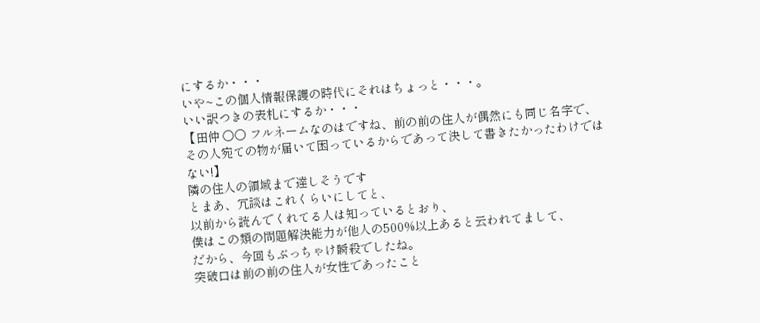にするか・・・
いや~この個人情報保護の時代にそれはちょっと・・・。
いい訳つきの表札にするか・・・
【田仲 ○○ フルネームなのはですね、前の前の住人が偶然にも同じ名字で、
その人宛ての物が届いて困っているからであって決して書きたかったわけではない!】
隣の住人の領域まで達しそうです
とまあ、冗談はこれくらいにしてと、
以前から読んでくれてる人は知っているとおり、
僕はこの類の問題解決能力が他人の500%以上あると云われてまして、
だから、今回もぶっちゃけ瞬殺でしたね。
突破口は前の前の住人が女性であったこと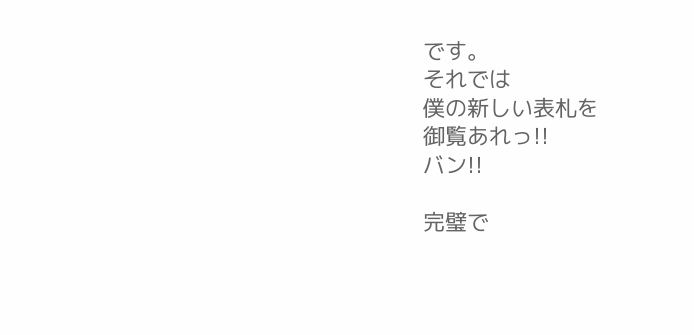です。
それでは
僕の新しい表札を
御覧あれっ!!
バン!!

完璧で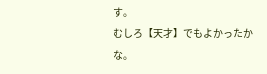す。
むしろ【天才】でもよかったかな。